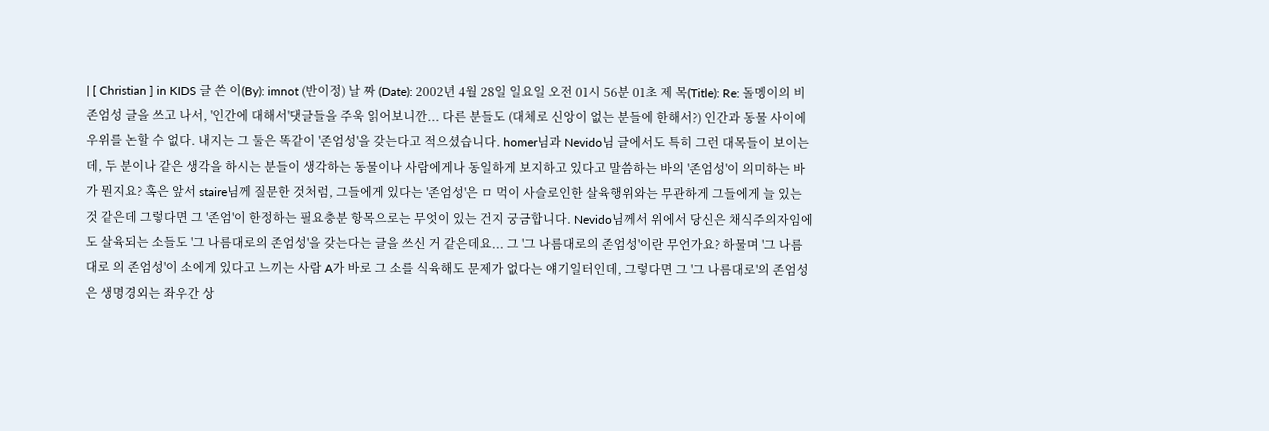| [ Christian ] in KIDS 글 쓴 이(By): imnot (반이정) 날 짜 (Date): 2002년 4월 28일 일요일 오전 01시 56분 01초 제 목(Title): Re: 돌멩이의 비존엄성 글을 쓰고 나서, '인간에 대해서'댓글들을 주욱 읽어보니깐... 다른 분들도 (대체로 신앙이 없는 분들에 한해서?) 인간과 동물 사이에 우위를 논할 수 없다. 내지는 그 둘은 똑같이 '존엄성'을 갖는다고 적으셨습니다. homer님과 Nevido님 글에서도 특히 그런 대목들이 보이는데, 두 분이나 같은 생각을 하시는 분들이 생각하는 동물이나 사람에게나 동일하게 보지하고 있다고 말씀하는 바의 '존엄성'이 의미하는 바가 뭔지요? 혹은 앞서 staire님께 질문한 것처럼, 그들에게 있다는 '존엄성'은 ㅁ 먹이 사슬로인한 살육행위와는 무관하게 그들에게 늘 있는 것 같은데 그렇다면 그 '존엄'이 한정하는 필요충분 항목으로는 무엇이 있는 건지 궁금합니다. Nevido님께서 위에서 당신은 채식주의자임에도 살육되는 소들도 '그 나름대로의 존엄성'을 갖는다는 글을 쓰신 거 같은데요... 그 '그 나름대로의 존엄성'이란 무언가요? 하물며 '그 나름대로 의 존엄성'이 소에게 있다고 느끼는 사람 A가 바로 그 소를 식육해도 문제가 없다는 얘기일터인데, 그렇다면 그 '그 나름대로'의 존엄성은 생명경외는 좌우간 상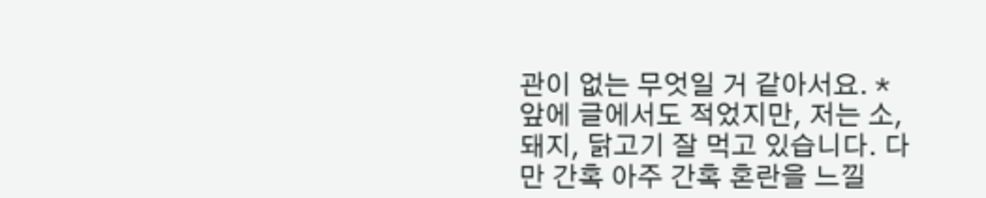관이 없는 무엇일 거 같아서요. * 앞에 글에서도 적었지만, 저는 소, 돼지, 닭고기 잘 먹고 있습니다. 다만 간혹 아주 간혹 혼란을 느낄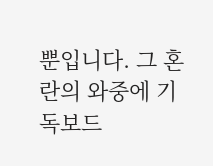뿐입니다. 그 혼란의 와중에 기독보드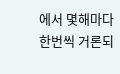에서 몇해마다 한번씩 거론되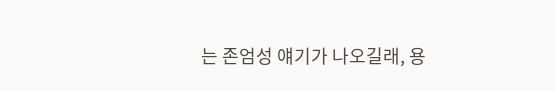는 존엄성 얘기가 나오길래, 용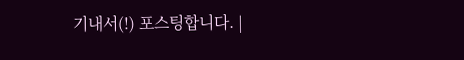기내서(!) 포스팅합니다. |